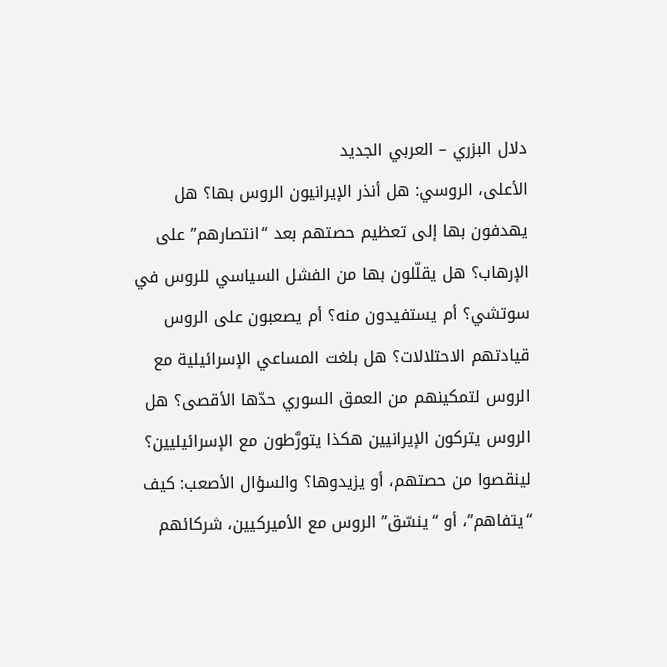دلال البزري – العربي الجديد
الأعلى، الروسي: هل أنذر الإيرانيون الروس بها؟ هل يهدفون بها إلى تعظيم حصتهم بعد “انتصارهم” على الإرهاب؟ هل يقلّلون بها من الفشل السياسي للروس في سوتشي؟ أم يستفيدون منه؟ أم يصعبون على الروس قيادتهم الاحتلالات؟ هل بلغت المساعي الإسرائيلية مع الروس لتمكينهم من العمق السوري حدّها الأقصى؟ هل الروس يتركون الإيرانيين هكذا يتورَّطون مع الإسرائيليين؟ لينقصوا من حصتهم، أو يزيدوها؟ والسؤال الأصعب: كيف “يتفاهم”، أو “ينسّق” الروس مع الأميركيين، شركائهم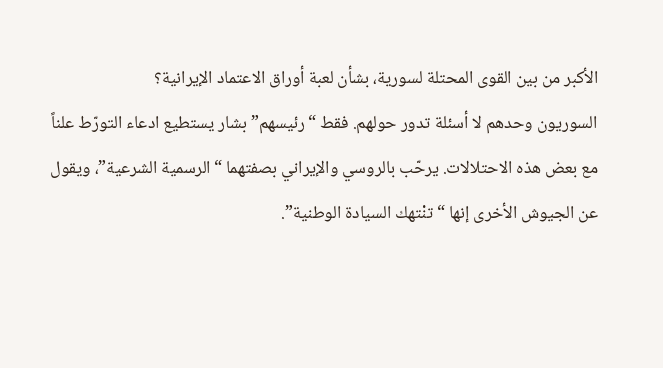الأكبر من بين القوى المحتلة لسورية، بشأن لعبة أوراق الاعتماد الإيرانية؟
السوريون وحدهم لا أسئلة تدور حولهم. فقط “رئيسهم” بشار يستطيع ادعاء التورّط علناً مع بعض هذه الاحتلالات. يرحّب بالروسي والإيراني بصفتهما “الرسمية الشرعية”، ويقول عن الجيوش الأخرى إنها “تنْتهك السيادة الوطنية”.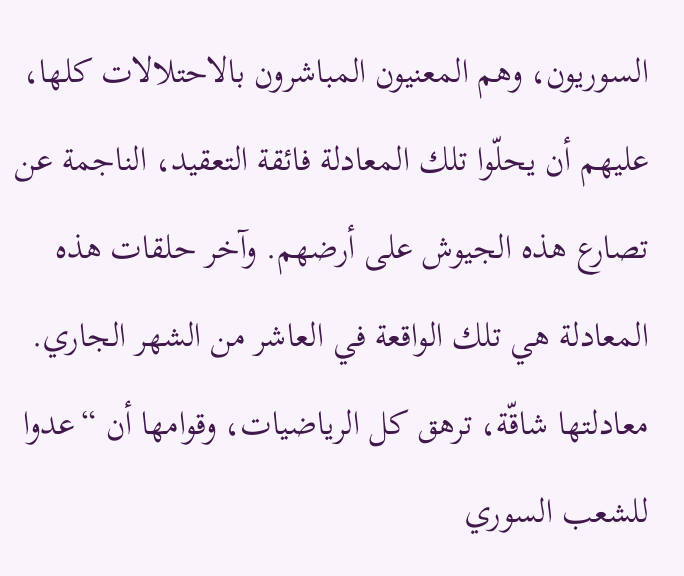السوريون، وهم المعنيون المباشرون بالاحتلالات كلها، عليهم أن يحلّوا تلك المعادلة فائقة التعقيد، الناجمة عن تصارع هذه الجيوش على أرضهم. وآخر حلقات هذه المعادلة هي تلك الواقعة في العاشر من الشهر الجاري. معادلتها شاقّة، ترهق كل الرياضيات، وقوامها أن “عدوا للشعب السوري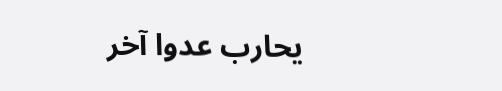يحارب عدوا آخر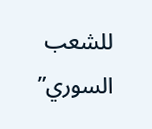للشعب السوري”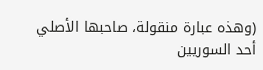(وهذه عبارة منقولة، صاحبها الأصلي أحد السوريين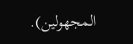المجهولين).